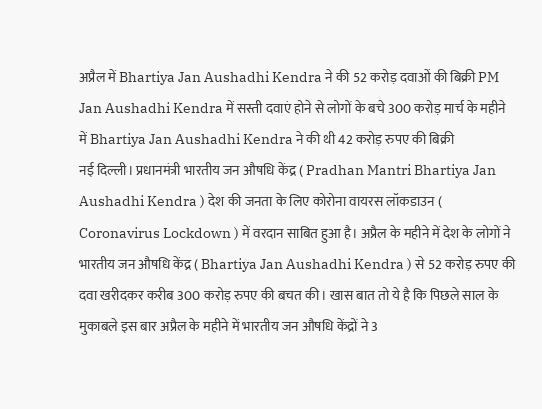अप्रैल में Bhartiya Jan Aushadhi Kendra ने की 52 करोड़ दवाओं की बिक्री PM Jan Aushadhi Kendra में सस्ती दवाएं होने से लोगों के बचे 300 करोड़ मार्च के महीने में Bhartiya Jan Aushadhi Kendra ने की थी 42 करोड़ रुपए की बिक्री
नई दिल्ली। प्रधानमंत्री भारतीय जन औषधि केंद्र ( Pradhan Mantri Bhartiya Jan Aushadhi Kendra ) देश की जनता के लिए कोरोना वायरस लॉकडाउन ( Coronavirus Lockdown ) में वरदान साबित हुआ है। अप्रैल के महीने में देश के लोगों ने भारतीय जन औषधि केंद्र ( Bhartiya Jan Aushadhi Kendra ) से 52 करोड़ रुपए की दवा खरीदकर करीब 300 करोड़ रुपए की बचत की। खास बात तो ये है कि पिछले साल के मुकाबले इस बार अप्रैल के महीने में भारतीय जन औषधि केंद्रों ने 3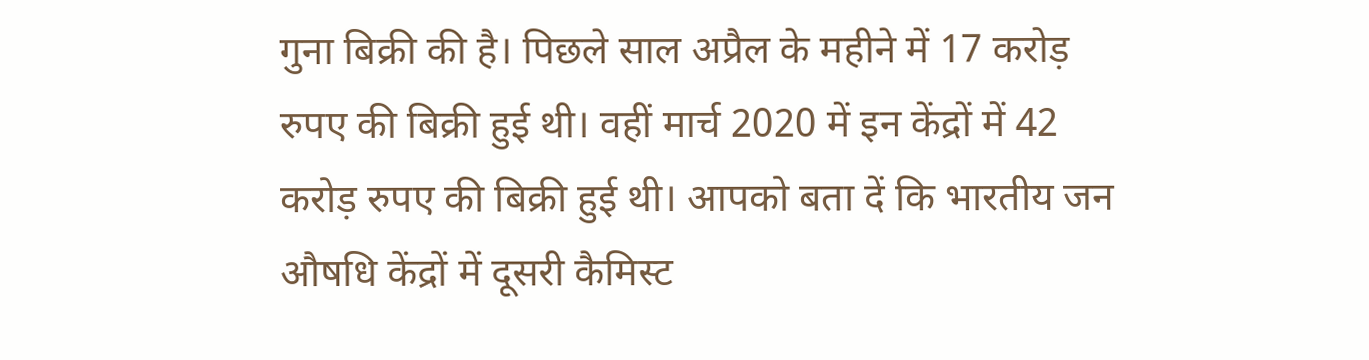गुना बिक्री की है। पिछले साल अप्रैल के महीने में 17 करोड़ रुपए की बिक्री हुई थी। वहीं मार्च 2020 में इन केंद्रों में 42 करोड़ रुपए की बिक्री हुई थी। आपको बता दें कि भारतीय जन औषधि केंद्रों में दूसरी कैमिस्ट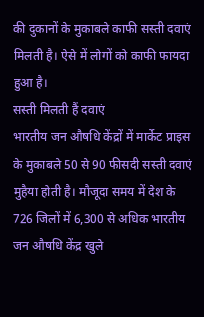की दुकानों के मुकाबले काफी सस्ती दवाएं मिलती है। ऐसे में लोगों को काफी फायदा हुआ है।
सस्ती मिलती हैं दवाएं
भारतीय जन औषधि केंद्रों में मार्केट प्राइस के मुकाबले 50 से 90 फीसदी सस्ती दवाएं मुहैया होती है। मौजूदा समय में देश के 726 जिलों में 6,300 से अधिक भारतीय जन औषधि केंद्र खुले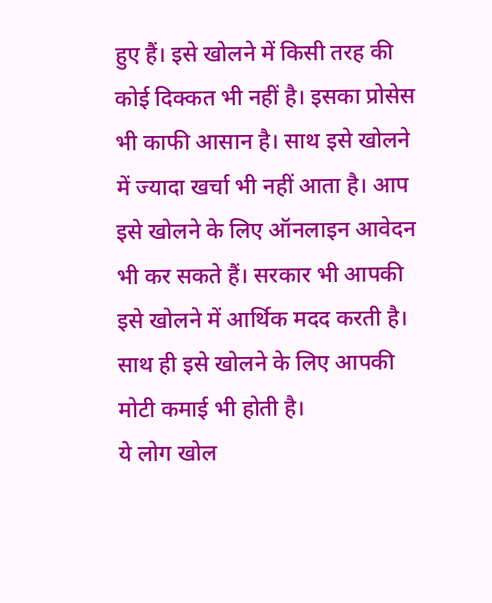हुए हैं। इसे खोलने में किसी तरह की कोई दिक्कत भी नहीं है। इसका प्रोसेस भी काफी आसान है। साथ इसे खोलने में ज्यादा खर्चा भी नहीं आता है। आप इसे खोलने के लिए ऑनलाइन आवेदन भी कर सकते हैं। सरकार भी आपकी इसे खोलने में आर्थिक मदद करती है। साथ ही इसे खोलने के लिए आपकी मोटी कमाई भी होती है।
ये लोग खोल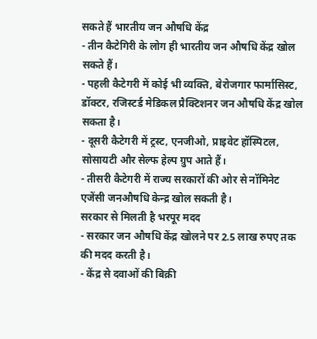सकते हैं भारतीय जन औषधि केंद्र
- तीन कैटेगिरी के लोग ही भारतीय जन औषधि केंद्र खोल सकते हैं।
- पहली कैटेगरी में कोई भी व्यक्ति, बेरोजगार फार्मासिस्ट, डॉक्टर, रजिस्टर्ड मेडिकल प्रैक्टिशनर जन औषधि केंद्र खोल सकता है।
- दूसरी कैटेगरी में ट्रस्ट, एनजीओ, प्राइवेट हॉस्पिटल, सोसायटी और सेल्फ हेल्प ग्रुप आते हैं।
- तीसरी कैटेगरी में राज्य सरकारों की ओर से नॉमिनेट एजेंसी जनऔषधि केन्द्र खोल सकती है।
सरकार से मिलती है भरपूर मदद
- सरकार जन औषधि केंद्र खोलने पर 2.5 लाख रुपए तक की मदद करती है।
- केंद्र से दवाओं की बिक्री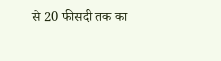से 20 फीसदी तक का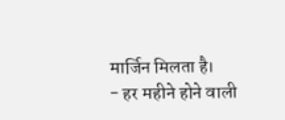मार्जिन मिलता है।
- हर महीने होने वाली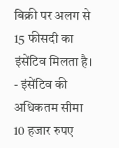बिक्री पर अलग से 15 फीसदी का इंसेंटिव मिलता है।
- इंसेंटिव की अधिकतम सीमा 10 हजार रुपए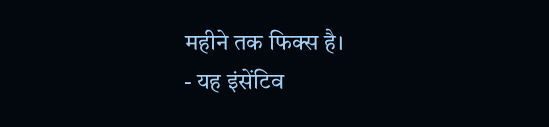महीने तक फिक्स है।
- यह इंसेंटिव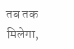तब तक मिलेगा,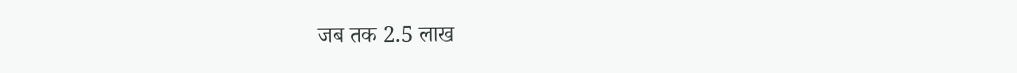जब तक 2.5 लाख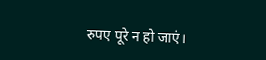रुपए पूरे न हो जाएं।